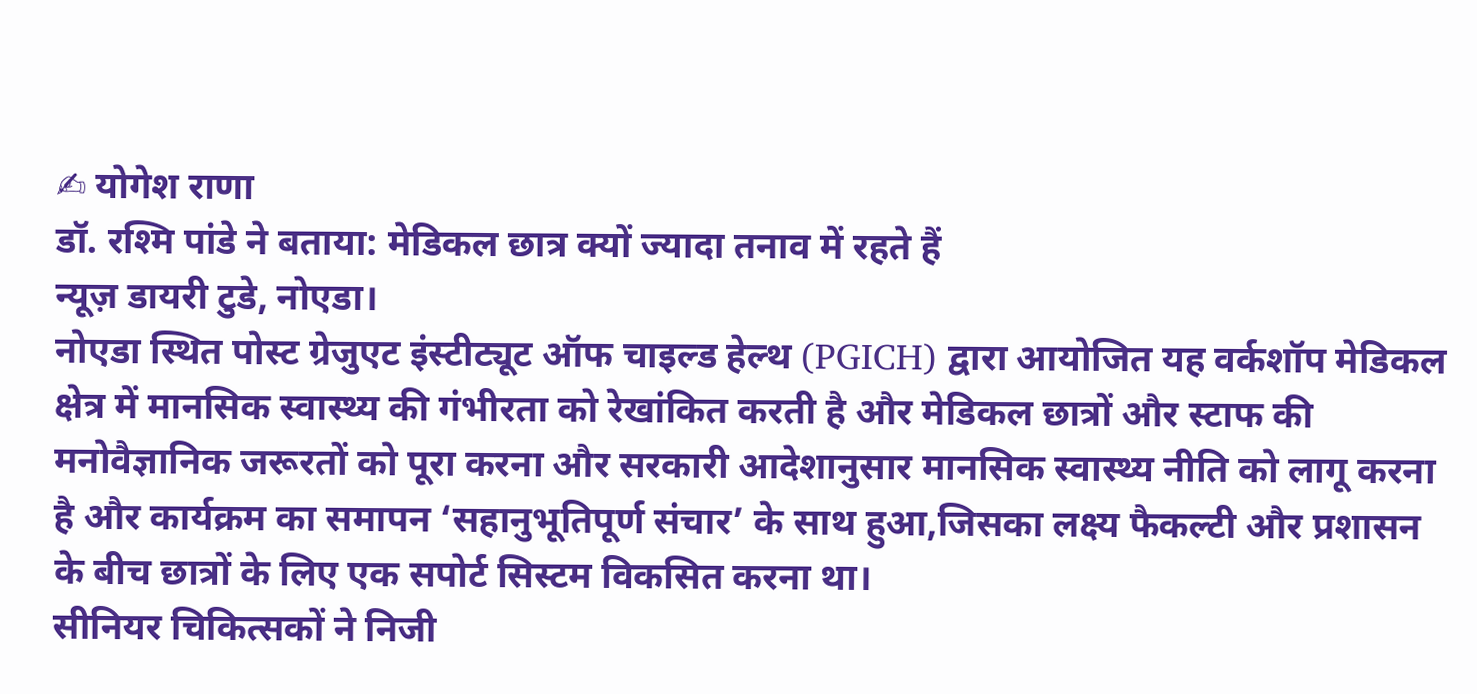✍ योगेश राणा
डॉ. रश्मि पांडे ने बताया: मेडिकल छात्र क्यों ज्यादा तनाव में रहते हैं
न्यूज़ डायरी टुडे, नोएडा।
नोएडा स्थित पोस्ट ग्रेजुएट इंस्टीट्यूट ऑफ चाइल्ड हेल्थ (PGICH) द्वारा आयोजित यह वर्कशॉप मेडिकल क्षेत्र में मानसिक स्वास्थ्य की गंभीरता को रेखांकित करती है और मेडिकल छात्रों और स्टाफ की मनोवैज्ञानिक जरूरतों को पूरा करना और सरकारी आदेशानुसार मानसिक स्वास्थ्य नीति को लागू करना है और कार्यक्रम का समापन ‘सहानुभूतिपूर्ण संचार’ के साथ हुआ,जिसका लक्ष्य फैकल्टी और प्रशासन के बीच छात्रों के लिए एक सपोर्ट सिस्टम विकसित करना था।
सीनियर चिकित्सकों ने निजी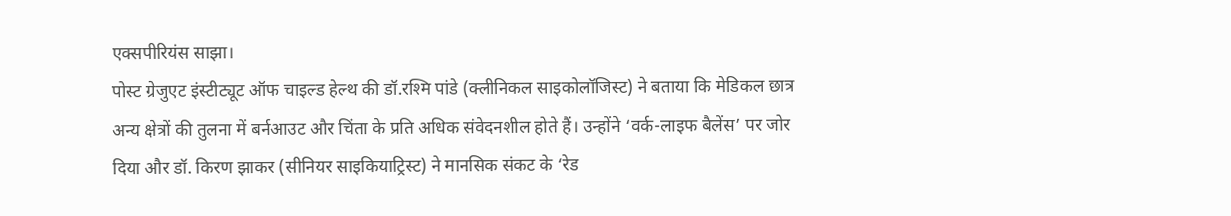एक्सपीरियंस साझा।
पोस्ट ग्रेजुएट इंस्टीट्यूट ऑफ चाइल्ड हेल्थ की डॉ.रश्मि पांडे (क्लीनिकल साइकोलॉजिस्ट) ने बताया कि मेडिकल छात्र अन्य क्षेत्रों की तुलना में बर्नआउट और चिंता के प्रति अधिक संवेदनशील होते हैं। उन्होंने ‘वर्क-लाइफ बैलेंस’ पर जोर दिया और डॉ. किरण झाकर (सीनियर साइकियाट्रिस्ट) ने मानसिक संकट के ‘रेड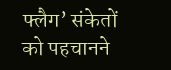फ्लैग’ संकेतों को पहचानने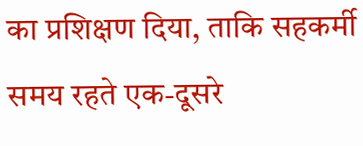का प्रशिक्षण दिया, ताकि सहकर्मी समय रहते एक-दूसरे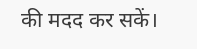की मदद कर सकें।